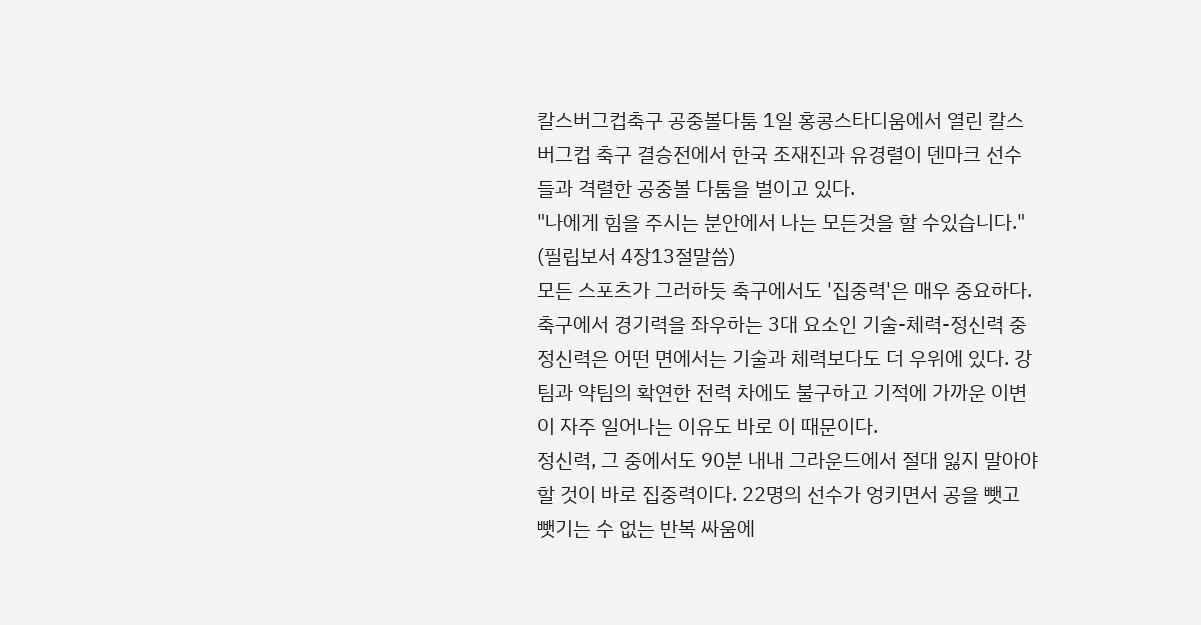칼스버그컵축구 공중볼다툼 1일 홍콩스타디움에서 열린 칼스버그컵 축구 결승전에서 한국 조재진과 유경렬이 덴마크 선수들과 격렬한 공중볼 다툼을 벌이고 있다.
"나에게 힘을 주시는 분안에서 나는 모든것을 할 수있습니다."
(필립보서 4장13절말씀)
모든 스포츠가 그러하듯 축구에서도 '집중력'은 매우 중요하다. 축구에서 경기력을 좌우하는 3대 요소인 기술-체력-정신력 중 정신력은 어떤 면에서는 기술과 체력보다도 더 우위에 있다. 강팀과 약팀의 확연한 전력 차에도 불구하고 기적에 가까운 이변이 자주 일어나는 이유도 바로 이 때문이다.
정신력, 그 중에서도 90분 내내 그라운드에서 절대 잃지 말아야 할 것이 바로 집중력이다. 22명의 선수가 엉키면서 공을 뺏고 뺏기는 수 없는 반복 싸움에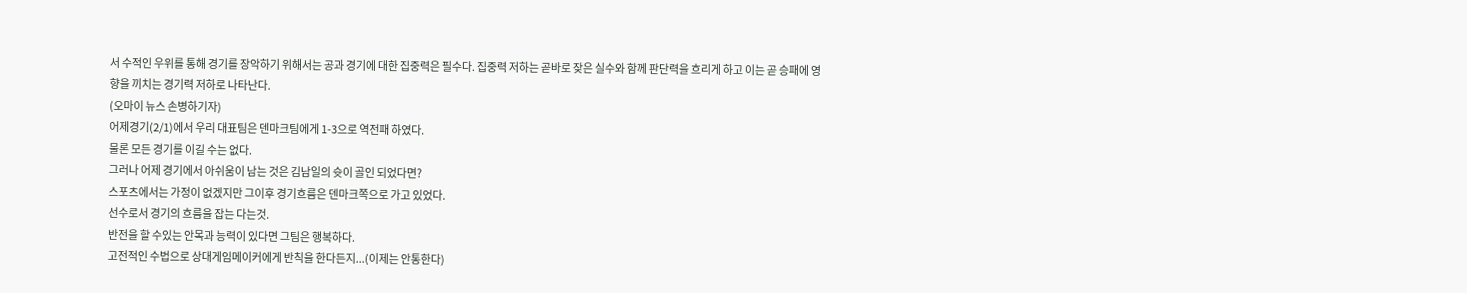서 수적인 우위를 통해 경기를 장악하기 위해서는 공과 경기에 대한 집중력은 필수다. 집중력 저하는 곧바로 잦은 실수와 함께 판단력을 흐리게 하고 이는 곧 승패에 영향을 끼치는 경기력 저하로 나타난다.
(오마이 뉴스 손병하기자)
어제경기(2/1)에서 우리 대표팀은 덴마크팀에게 1-3으로 역전패 하였다.
물론 모든 경기를 이길 수는 없다.
그러나 어제 경기에서 아쉬움이 남는 것은 김남일의 슛이 골인 되었다면?
스포츠에서는 가정이 없겠지만 그이후 경기흐름은 덴마크쪽으로 가고 있었다.
선수로서 경기의 흐름을 잡는 다는것.
반전을 할 수있는 안목과 능력이 있다면 그팀은 행복하다.
고전적인 수법으로 상대게임메이커에게 반칙을 한다든지...(이제는 안통한다)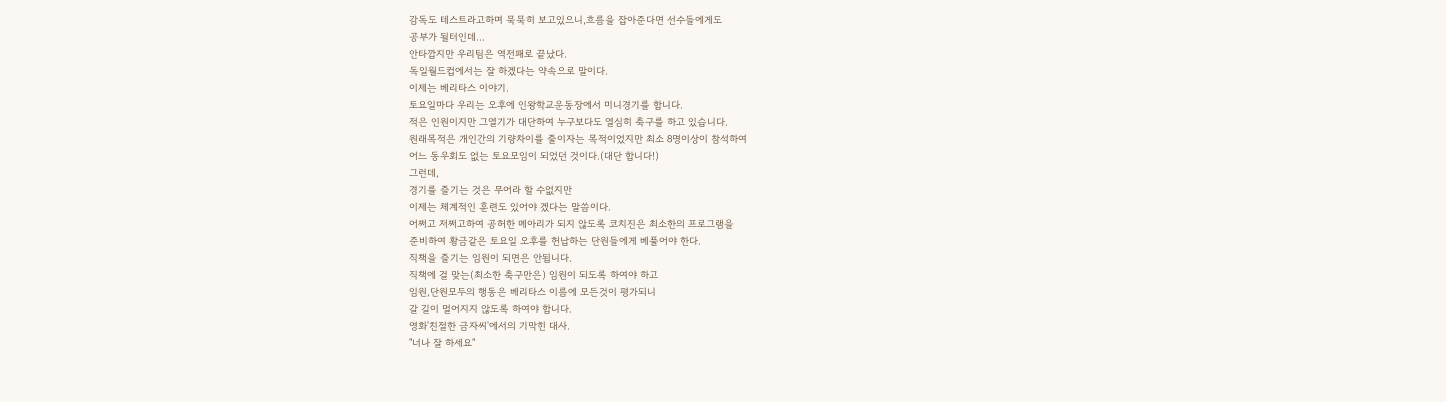감독도 테스트라고하며 묵묵히 보고있으니,흐름을 잡아준다면 선수들에게도
공부가 될터인데...
안타깝지만 우리팀은 역전패로 끝났다.
독일월드컵에서는 잘 하겠다는 약속으로 말이다.
이제는 베리타스 이야기.
토요일마다 우리는 오후에 인왕학교운동장에서 미니경기를 합니다.
적은 인원이지만 그열기가 대단하여 누구보다도 열심히 축구를 하고 있습니다.
원래목적은 개인간의 기량차이를 줄이자는 목적이었지만 최소 8명이상이 참석하여
어느 동우회도 없는 토요모임이 되었던 것이다.(대단 합니다!)
그런데,
경기를 즐기는 것은 무어라 할 수없지만
이제는 체계적인 훈련도 있어야 겠다는 말씀이다.
어쩌고 저쩌고하여 공허한 메아리가 되지 않도록 코치진은 최소한의 프로그램을
준비하여 황금같은 토요일 오후를 헌납하는 단원들에게 베풀어야 한다.
직책을 즐기는 임원이 되면은 안됩니다.
직책에 걸 맞는(최소한 축구만은) 임원이 되도록 하여야 하고
임원,단원모두의 행동은 베리타스 이름에 모든것이 평가되니
갈 길이 멀어지지 않도록 하여야 합니다.
영화'친절한 금자씨'에서의 기막힌 대사.
"너나 잘 하세요"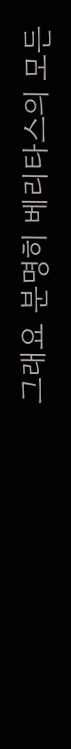그래요 분명히 베리타스의 모든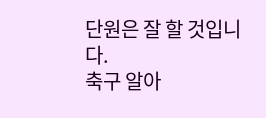단원은 잘 할 것입니다.
축구 알아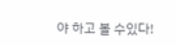야 하고 볼 수있다!